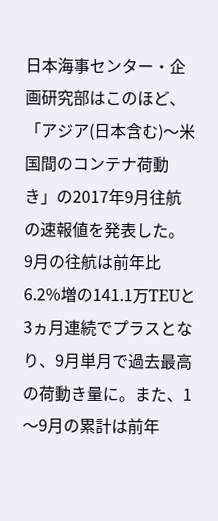日本海事センター・企画研究部はこのほど、「アジア(日本含む)〜米国間のコンテナ荷動き」の2017年9月往航の速報値を発表した。
9月の往航は前年比6.2%増の141.1万TEUと3ヵ月連続でプラスとなり、9月単月で過去最高の荷動き量に。また、1〜9月の累計は前年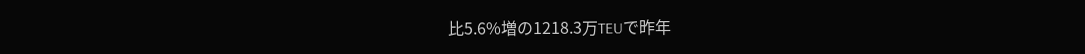比5.6%増の1218.3万TEUで昨年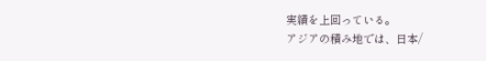実績を上回っている。
アジアの積み地では、日本/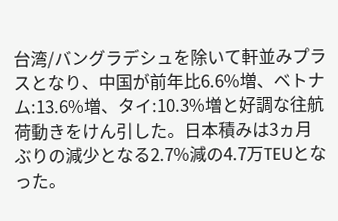台湾/バングラデシュを除いて軒並みプラスとなり、中国が前年比6.6%増、ベトナム:13.6%増、タイ:10.3%増と好調な往航荷動きをけん引した。日本積みは3ヵ月ぶりの減少となる2.7%減の4.7万TEUとなった。